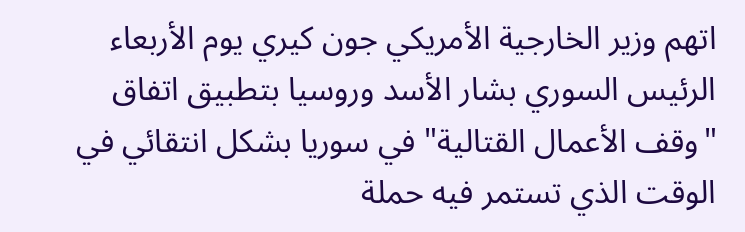اتهم وزير الخارجية الأمريكي جون كيري يوم الأربعاء الرئيس السوري بشار الأسد وروسيا بتطبيق اتفاق "وقف الأعمال القتالية" في سوريا بشكل انتقائي في الوقت الذي تستمر فيه حملة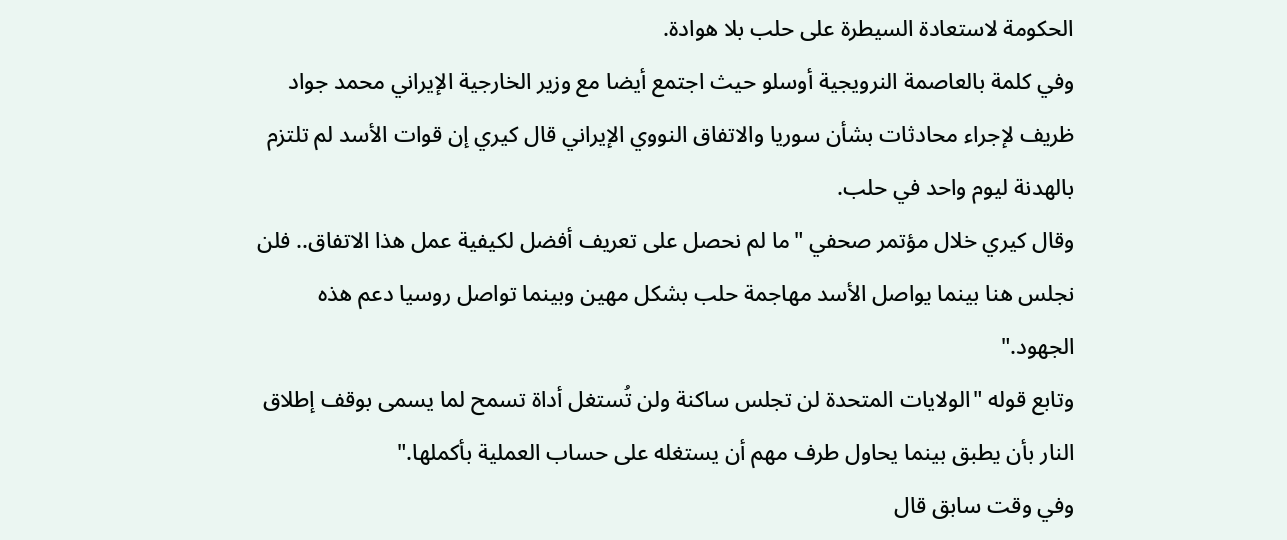الحكومة لاستعادة السيطرة على حلب بلا هوادة.
وفي كلمة بالعاصمة النرويجية أوسلو حيث اجتمع أيضا مع وزير الخارجية الإيراني محمد جواد ظريف لإجراء محادثات بشأن سوريا والاتفاق النووي الإيراني قال كيري إن قوات الأسد لم تلتزم بالهدنة ليوم واحد في حلب.
وقال كيري خلال مؤتمر صحفي "ما لم نحصل على تعريف أفضل لكيفية عمل هذا الاتفاق.. فلن نجلس هنا بينما يواصل الأسد مهاجمة حلب بشكل مهين وبينما تواصل روسيا دعم هذه الجهود."
وتابع قوله "الولايات المتحدة لن تجلس ساكنة ولن تُستغل أداة تسمح لما يسمى بوقف إطلاق النار بأن يطبق بينما يحاول طرف مهم أن يستغله على حساب العملية بأكملها."
وفي وقت سابق قال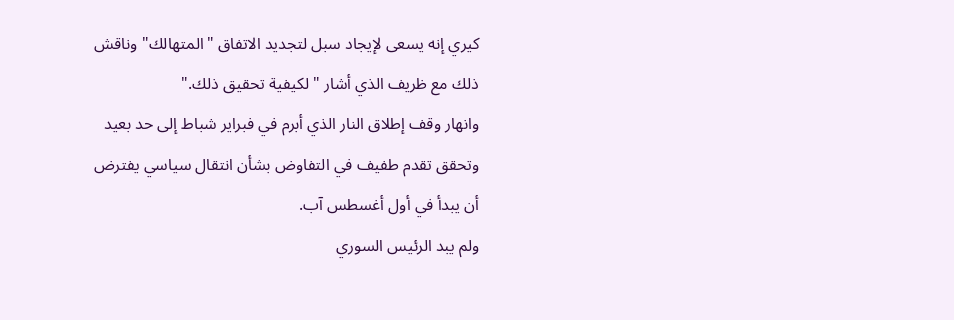كيري إنه يسعى لإيجاد سبل لتجديد الاتفاق "المتهالك" وناقش ذلك مع ظريف الذي أشار "لكيفية تحقيق ذلك."
وانهار وقف إطلاق النار الذي أبرم في فبراير شباط إلى حد بعيد وتحقق تقدم طفيف في التفاوض بشأن انتقال سياسي يفترض أن يبدأ في أول أغسطس آب.
ولم يبد الرئيس السوري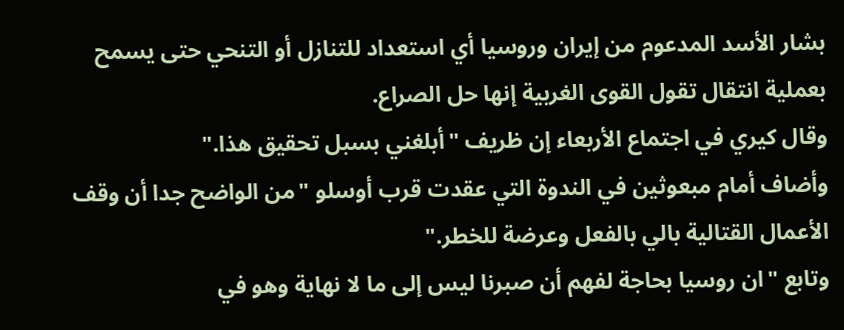بشار الأسد المدعوم من إيران وروسيا أي استعداد للتنازل أو التنحي حتى يسمح بعملية انتقال تقول القوى الغربية إنها حل الصراع.
وقال كيري في اجتماع الأربعاء إن ظريف "أبلغني بسبل تحقيق هذا."
وأضاف أمام مبعوثين في الندوة التي عقدت قرب أوسلو "من الواضح جدا أن وقف الأعمال القتالية بالي بالفعل وعرضة للخطر."
وتابع "ان روسيا بحاجة لفهم أن صبرنا ليس إلى ما لا نهاية وهو في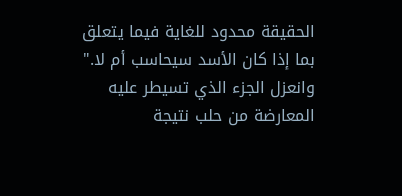الحقيقة محدود للغاية فيما يتعلق بما إذا كان الأسد سيحاسب أم لا."
وانعزل الجزء الذي تسيطر عليه المعارضة من حلب نتيجة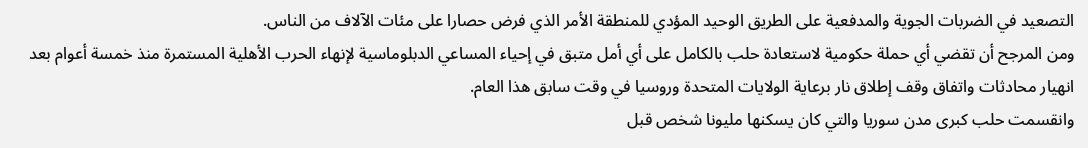التصعيد في الضربات الجوية والمدفعية على الطريق الوحيد المؤدي للمنطقة الأمر الذي فرض حصارا على مئات الآلاف من الناس.
ومن المرجح أن تقضي أي حملة حكومية لاستعادة حلب بالكامل على أي أمل متبق في إحياء المساعي الدبلوماسية لإنهاء الحرب الأهلية المستمرة منذ خمسة أعوام بعد انهيار محادثات واتفاق وقف إطلاق نار برعاية الولايات المتحدة وروسيا في وقت سابق هذا العام.
وانقسمت حلب كبرى مدن سوريا والتي كان يسكنها مليونا شخص قبل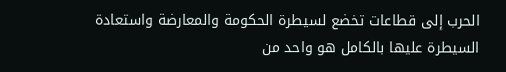الحرب إلى قطاعات تخضع لسيطرة الحكومة والمعارضة واستعادة السيطرة عليها بالكامل هو واحد من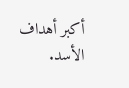أكبر أهداف الأسد.